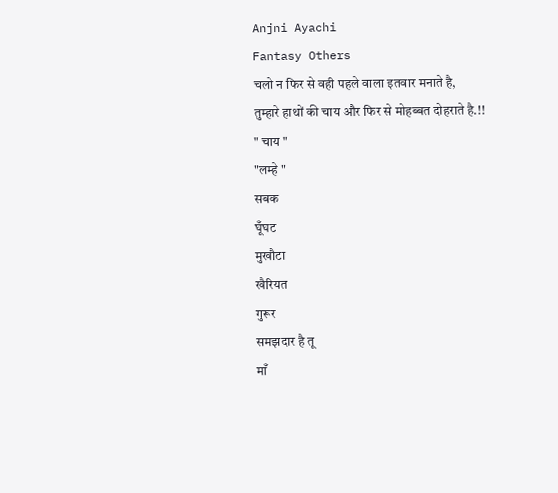Anjni Ayachi
Fantasy Others
चलो न फिर से वही पहले वाला इतवार मनाते है,
तुम्हारे हाथों की चाय और फिर से मोहब्बत दोहराते है.!!
" चाय "
"लम्हे "
सबक
घूँघट
मुखौटा
खैरियत
गुरूर
समझदार है तू
माँ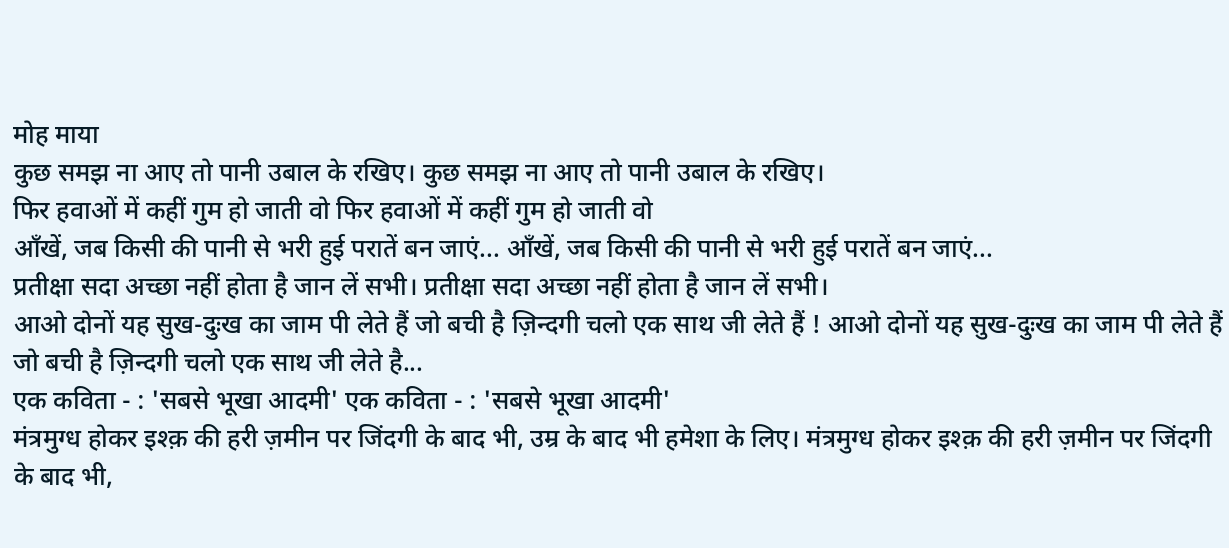मोह माया
कुछ समझ ना आए तो पानी उबाल के रखिए। कुछ समझ ना आए तो पानी उबाल के रखिए।
फिर हवाओं में कहीं गुम हो जाती वो फिर हवाओं में कहीं गुम हो जाती वो
आँखें, जब किसी की पानी से भरी हुई परातें बन जाएं... आँखें, जब किसी की पानी से भरी हुई परातें बन जाएं...
प्रतीक्षा सदा अच्छा नहीं होता है जान लें सभी। प्रतीक्षा सदा अच्छा नहीं होता है जान लें सभी।
आओ दोनों यह सुख-दुःख का जाम पी लेते हैं जो बची है ज़िन्दगी चलो एक साथ जी लेते हैं ! आओ दोनों यह सुख-दुःख का जाम पी लेते हैं जो बची है ज़िन्दगी चलो एक साथ जी लेते है...
एक कविता - : 'सबसे भूखा आदमी' एक कविता - : 'सबसे भूखा आदमी'
मंत्रमुग्ध होकर इश्क़ की हरी ज़मीन पर जिंदगी के बाद भी, उम्र के बाद भी हमेशा के लिए। मंत्रमुग्ध होकर इश्क़ की हरी ज़मीन पर जिंदगी के बाद भी,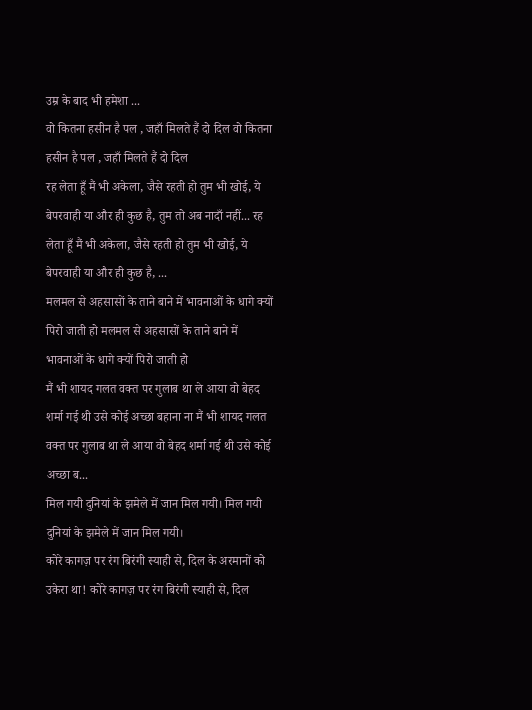उम्र के बाद भी हमेशा ...
वो कितना हसीन है पल , जहाँ मिलते हैं दो दिल वो कितना हसीन है पल , जहाँ मिलते हैं दो दिल
रह लेता हूँ मैं भी अकेला, जैसे रहती हो तुम भी खोई, ये बेपरवाही या और ही कुछ है, तुम तो अब नादाँ नहीं... रह लेता हूँ मैं भी अकेला, जैसे रहती हो तुम भी खोई, ये बेपरवाही या और ही कुछ है, ...
मलमल से अहसासों के ताने बाने में भावनाओं के धागे क्यों पिरो जाती हो मलमल से अहसासों के ताने बाने में भावनाओं के धागे क्यों पिरो जाती हो
मैं भी शायद गलत वक्त पर गुलाब था ले आया वो बेहद शर्मा गई थी उसे कोई अच्छा बहाना ना मैं भी शायद गलत वक्त पर गुलाब था ले आया वो बेहद शर्मा गई थी उसे कोई अच्छा ब...
मिल गयी दुनियां के झमेले में जान मिल गयी। मिल गयी दुनियां के झमेले में जान मिल गयी।
कोरे कागज़ पर रंग बिरंगी स्याही से, दिल के अरमानों को उकेरा था! कोरे कागज़ पर रंग बिरंगी स्याही से, दिल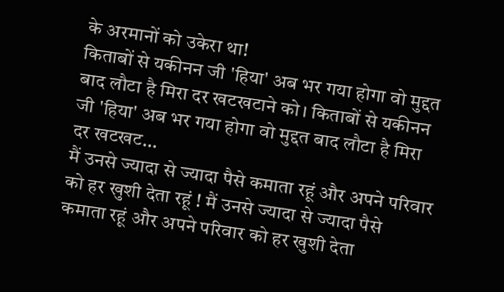के अरमानों को उकेरा था!
किताबों से यकीनन जी 'हिया' अब भर गया होगा वो मुद्दत बाद लौटा है मिरा दर खटखटाने को। किताबों से यकीनन जी 'हिया' अब भर गया होगा वो मुद्दत बाद लौटा है मिरा दर खटखट...
मैं उनसे ज्यादा से ज्यादा पैसे कमाता रहूं और अपने परिवार को हर खुशी देता रहूं ! मैं उनसे ज्यादा से ज्यादा पैसे कमाता रहूं और अपने परिवार को हर खुशी देता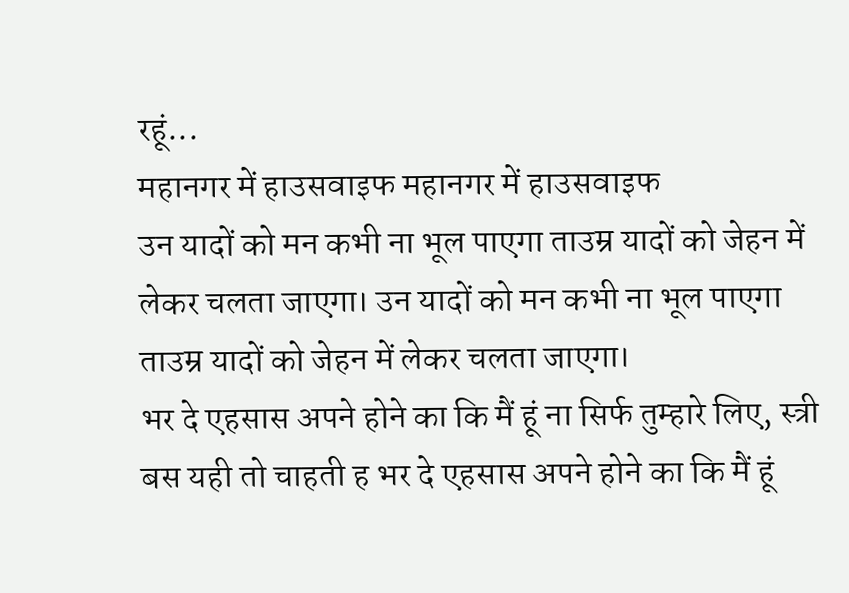रहूं...
महानगर में हाउसवाइफ महानगर में हाउसवाइफ
उन यादों को मन कभी ना भूल पाएगा ताउम्र यादों को जेहन में लेकर चलता जाएगा। उन यादों को मन कभी ना भूल पाएगा ताउम्र यादों को जेहन में लेकर चलता जाएगा।
भर दे एहसास अपने होने का कि मैं हूं ना सिर्फ तुम्हारे लिए, स्त्री बस यही तो चाहती ह भर दे एहसास अपने होने का कि मैं हूं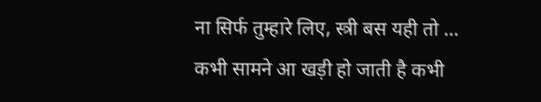ना सिर्फ तुम्हारे लिए, स्त्री बस यही तो ...
कभी सामने आ खड़ी हो जाती है कभी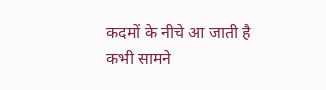कदमों के नीचे आ जाती है कभी सामने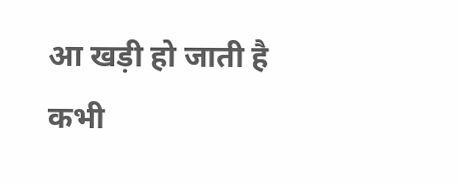आ खड़ी हो जाती है कभी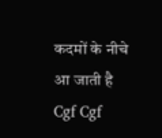कदमों के नीचे आ जाती है
Cgf Cgf